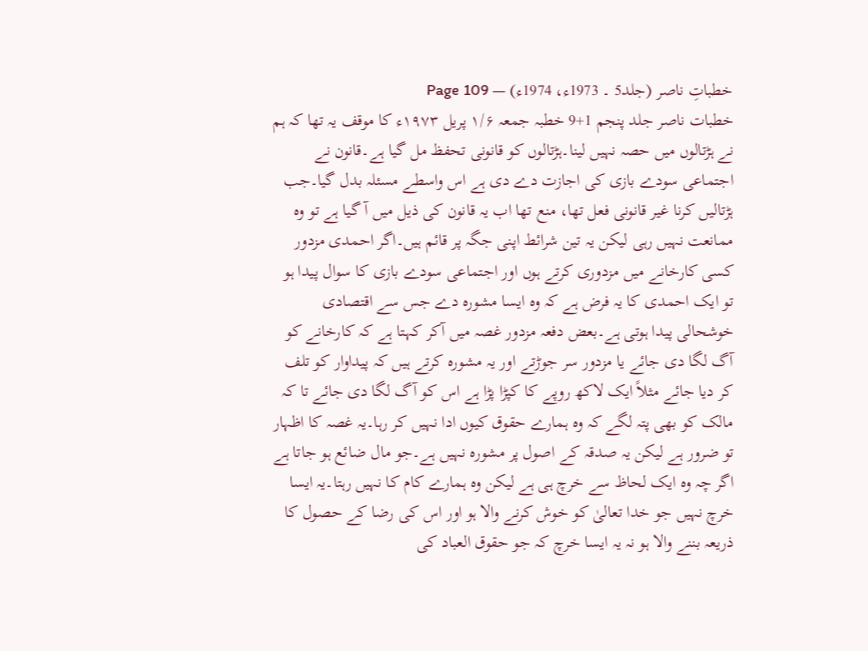خطباتِ ناصر (جلد5 ۔ 1973ء، 1974ء) — Page 109
خطبات ناصر جلد پنجم 1+9 خطبہ جمعہ ۱/۶ پریل ۱۹۷۳ء کا موقف یہ تھا کہ ہم نے ہڑتالوں میں حصہ نہیں لینا۔ہڑتالوں کو قانونی تحفظ مل گیا ہے۔قانون نے اجتماعی سودے بازی کی اجازت دے دی ہے اس واسطے مسئلہ بدل گیا۔جب ہڑتالیں کرنا غیر قانونی فعل تھا، منع تھا اب یہ قانون کی ذیل میں آ گیا ہے تو وہ ممانعت نہیں رہی لیکن یہ تین شرائط اپنی جگہ پر قائم ہیں۔اگر احمدی مزدور کسی کارخانے میں مزدوری کرتے ہوں اور اجتماعی سودے بازی کا سوال پیدا ہو تو ایک احمدی کا یہ فرض ہے کہ وہ ایسا مشورہ دے جس سے اقتصادی خوشحالی پیدا ہوتی ہے۔بعض دفعہ مزدور غصہ میں آکر کہتا ہے کہ کارخانے کو آگ لگا دی جائے یا مزدور سر جوڑتے اور یہ مشورہ کرتے ہیں کہ پیداوار کو تلف کر دیا جائے مثلاً ایک لاکھ روپے کا کپڑا پڑا ہے اس کو آگ لگا دی جائے تا کہ مالک کو بھی پتہ لگے کہ وہ ہمارے حقوق کیوں ادا نہیں کر رہا۔یہ غصہ کا اظہار تو ضرور ہے لیکن یہ صدقہ کے اصول پر مشورہ نہیں ہے۔جو مال ضائع ہو جاتا ہے اگر چہ وہ ایک لحاظ سے خرچ ہی ہے لیکن وہ ہمارے کام کا نہیں رہتا۔یہ ایسا خرچ نہیں جو خدا تعالیٰ کو خوش کرنے والا ہو اور اس کی رضا کے حصول کا ذریعہ بننے والا ہو نہ یہ ایسا خرچ کہ جو حقوق العباد کی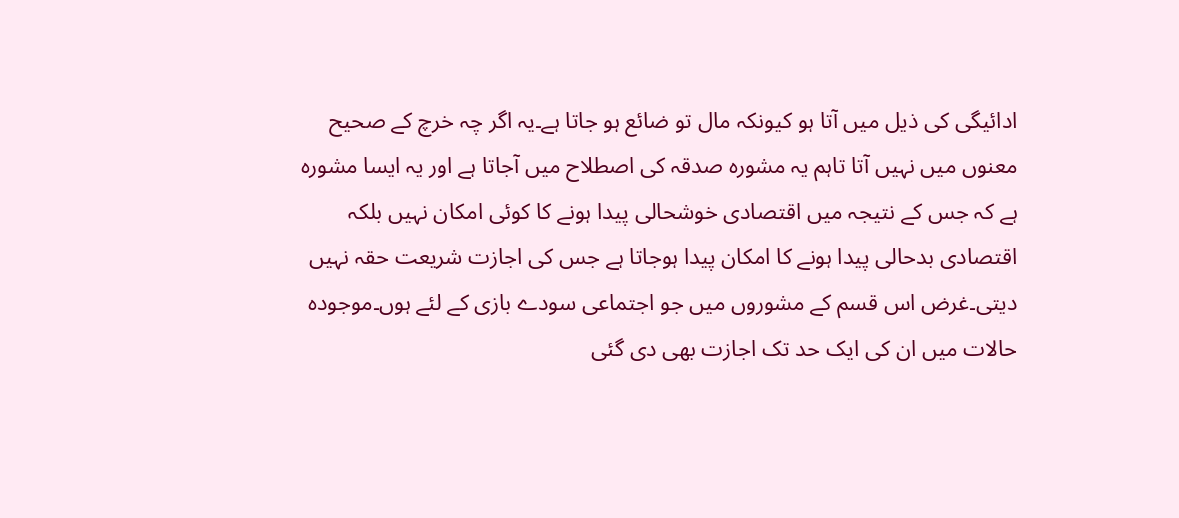ادائیگی کی ذیل میں آتا ہو کیونکہ مال تو ضائع ہو جاتا ہے۔یہ اگر چہ خرچ کے صحیح معنوں میں نہیں آتا تاہم یہ مشورہ صدقہ کی اصطلاح میں آجاتا ہے اور یہ ایسا مشورہ ہے کہ جس کے نتیجہ میں اقتصادی خوشحالی پیدا ہونے کا کوئی امکان نہیں بلکہ اقتصادی بدحالی پیدا ہونے کا امکان پیدا ہوجاتا ہے جس کی اجازت شریعت حقہ نہیں دیتی۔غرض اس قسم کے مشوروں میں جو اجتماعی سودے بازی کے لئے ہوں۔موجودہ حالات میں ان کی ایک حد تک اجازت بھی دی گئی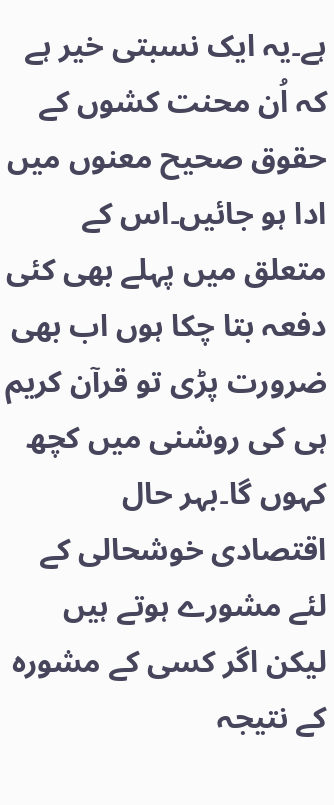ہے۔یہ ایک نسبتی خیر ہے کہ اُن محنت کشوں کے حقوق صحیح معنوں میں ادا ہو جائیں۔اس کے متعلق میں پہلے بھی کئی دفعہ بتا چکا ہوں اب بھی ضرورت پڑی تو قرآن کریم ہی کی روشنی میں کچھ کہوں گا۔بہر حال اقتصادی خوشحالی کے لئے مشورے ہوتے ہیں لیکن اگر کسی کے مشورہ کے نتیجہ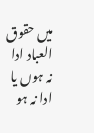میں حقوق العباد ادا نہ ہوں یا ادا نہ ہو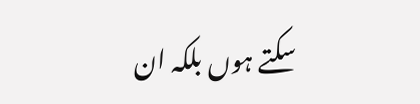سکتے ہوں بلکہ ان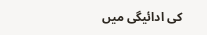کی ادائیگی میں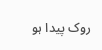روک پیدا ہو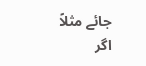جائے مثلاً اگر